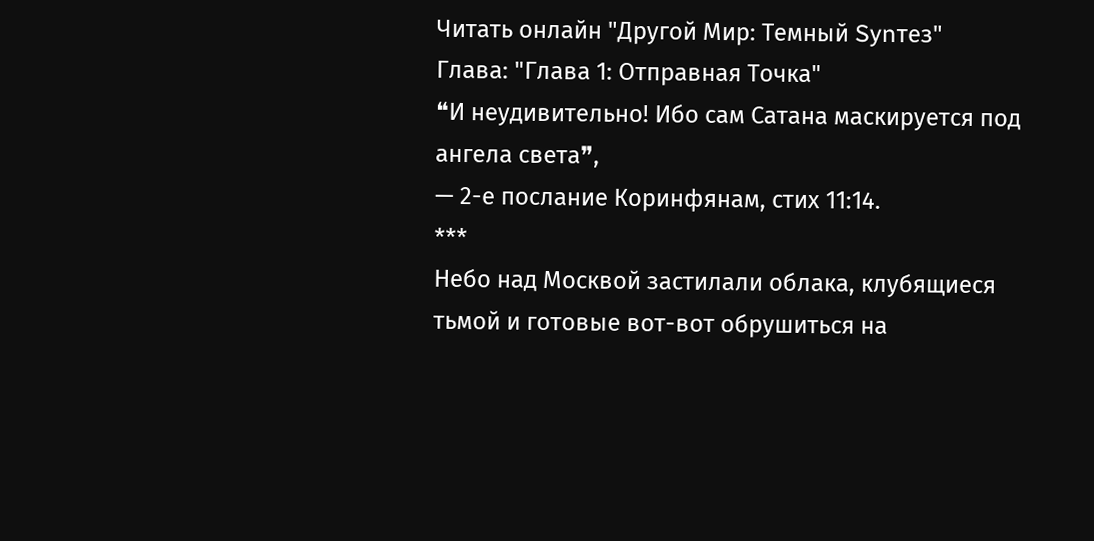Читать онлайн "Другой Мир: Темный Synтез"
Глава: "Глава 1: Отправная Точка"
❝И неудивительно! Ибо сам Сатана маскируется под ангела света❞,
— 2-е послание Коринфянам, стих 11:14.
***
Небо над Москвой застилали облака, клубящиеся тьмой и готовые вот-вот обрушиться на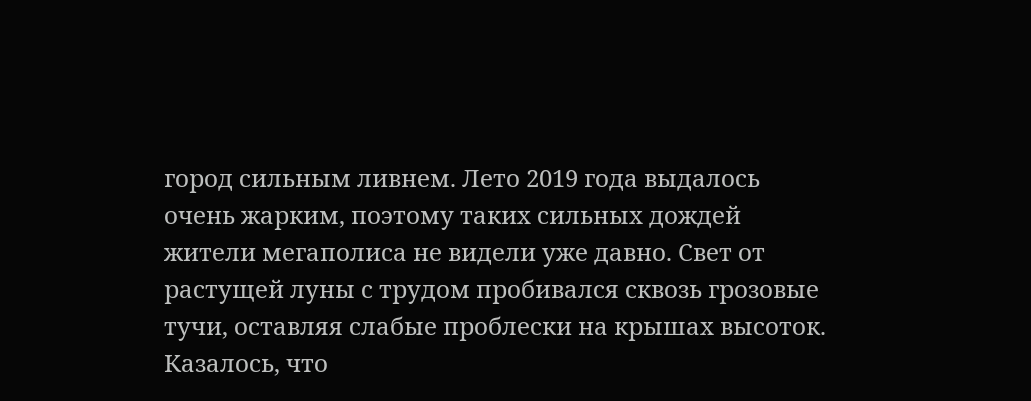город сильным ливнем. Лето 2019 года выдалось очень жарким, поэтому таких сильных дождей жители мегаполиса не видели уже давно. Свет от растущей луны с трудом пробивался сквозь грозовые тучи, оставляя слабые проблески на крышах высоток. Казалось, что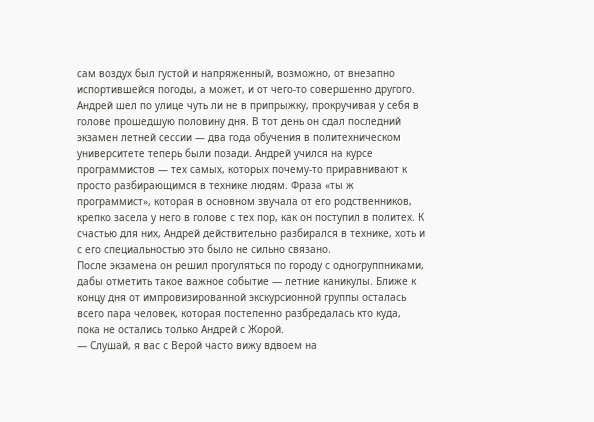сам воздух был густой и напряженный, возможно, от внезапно испортившейся погоды, а может, и от чего-то совершенно другого.
Андрей шел по улице чуть ли не в припрыжку, прокручивая у себя в голове прошедшую половину дня. В тот день он сдал последний экзамен летней сессии — два года обучения в политехническом университете теперь были позади. Андрей учился на курсе программистов — тех самых, которых почему-то приравнивают к просто разбирающимся в технике людям. Фраза «ты ж программист», которая в основном звучала от его родственников, крепко засела у него в голове с тех пор, как он поступил в политех. К счастью для них, Андрей действительно разбирался в технике, хоть и с его специальностью это было не сильно связано.
После экзамена он решил прогуляться по городу с одногруппниками, дабы отметить такое важное событие — летние каникулы. Ближе к концу дня от импровизированной экскурсионной группы осталась всего пара человек, которая постепенно разбредалась кто куда, пока не остались только Андрей с Жорой.
— Слушай, я вас с Верой часто вижу вдвоем на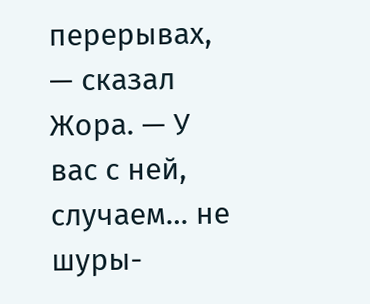перерывах, — сказал Жора. — У вас с ней, случаем… не шуры-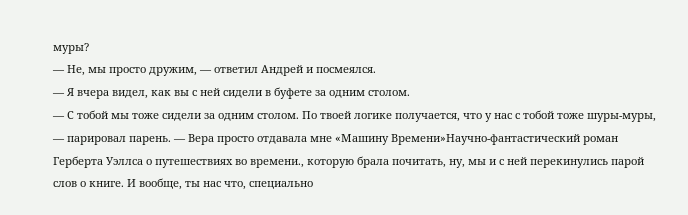муры?
— Не, мы просто дружим, — ответил Андрей и посмеялся.
— Я вчера видел, как вы с ней сидели в буфете за одним столом.
— С тобой мы тоже сидели за одним столом. По твоей логике получается, что у нас с тобой тоже шуры-муры, — парировал парень. — Вера просто отдавала мне «Машину Времени»Научно-фантастический роман Герберта Уэллса о путешествиях во времени., которую брала почитать, ну, мы и с ней перекинулись парой слов о книге. И вообще, ты нас что, специально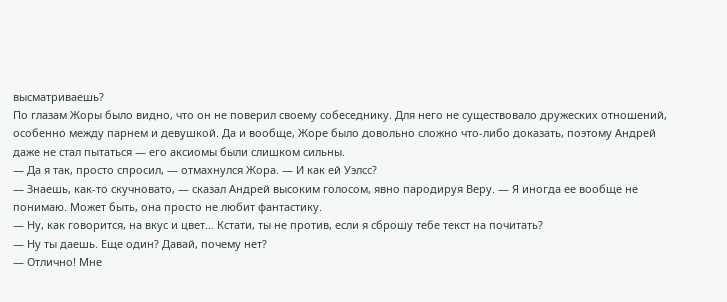высматриваешь?
По глазам Жоры было видно, что он не поверил своему собеседнику. Для него не существовало дружеских отношений, особенно между парнем и девушкой. Да и вообще, Жоре было довольно сложно что-либо доказать, поэтому Андрей даже не стал пытаться — его аксиомы были слишком сильны.
— Да я так, просто спросил, — отмахнулся Жора. — И как ей Уэлсс?
— Знаешь, как-то скучновато, — сказал Андрей высоким голосом, явно пародируя Веру. — Я иногда ее вообще не понимаю. Может быть, она просто не любит фантастику.
— Ну, как говорится, на вкус и цвет… Кстати, ты не против, если я сброшу тебе текст на почитать?
— Ну ты даешь. Еще один? Давай, почему нет?
— Отлично! Мне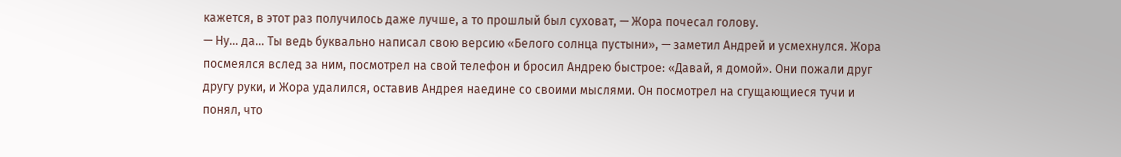кажется, в этот раз получилось даже лучше, а то прошлый был суховат, — Жора почесал голову.
— Ну… да… Ты ведь буквально написал свою версию «Белого солнца пустыни», — заметил Андрей и усмехнулся. Жора посмеялся вслед за ним, посмотрел на свой телефон и бросил Андрею быстрое: «Давай, я домой». Они пожали друг другу руки, и Жора удалился, оставив Андрея наедине со своими мыслями. Он посмотрел на сгущающиеся тучи и понял, что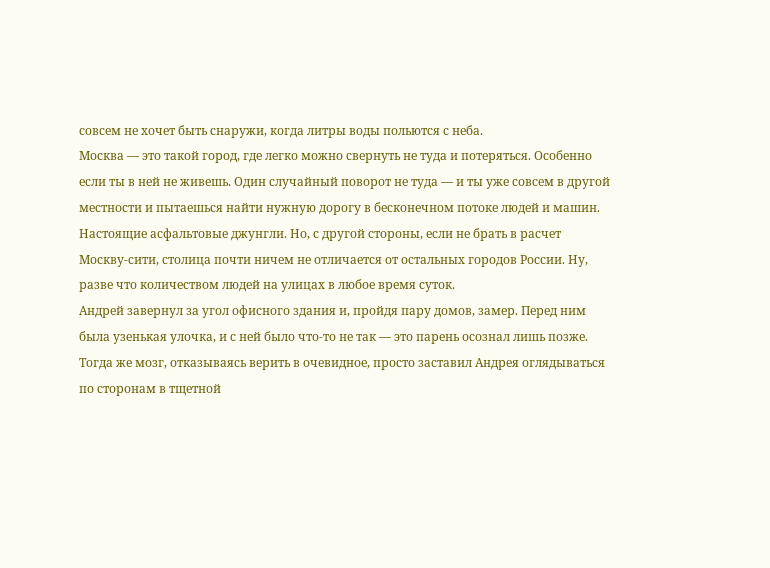совсем не хочет быть снаружи, когда литры воды польются с неба.
Москва — это такой город, где легко можно свернуть не туда и потеряться. Особенно если ты в ней не живешь. Один случайный поворот не туда — и ты уже совсем в другой местности и пытаешься найти нужную дорогу в бесконечном потоке людей и машин. Настоящие асфальтовые джунгли. Но, с другой стороны, если не брать в расчет Москву-сити, столица почти ничем не отличается от остальных городов России. Ну, разве что количеством людей на улицах в любое время суток.
Андрей завернул за угол офисного здания и, пройдя пару домов, замер. Перед ним была узенькая улочка, и с ней было что-то не так — это парень осознал лишь позже. Тогда же мозг, отказываясь верить в очевидное, просто заставил Андрея оглядываться по сторонам в тщетной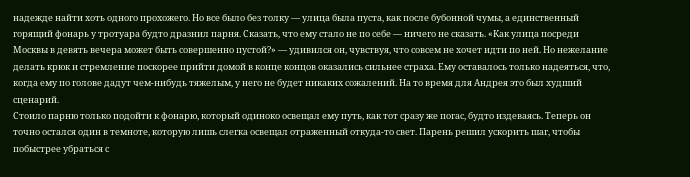надежде найти хоть одного прохожего. Но все было без толку — улица была пуста, как после бубонной чумы, а единственный горящий фонарь у тротуара будто дразнил парня. Сказать, что ему стало не по себе — ничего не сказать. «Как улица посреди Москвы в девять вечера может быть совершенно пустой?» — удивился он, чувствуя, что совсем не хочет идти по ней. Но нежелание делать крюк и стремление поскорее прийти домой в конце концов оказались сильнее страха. Ему оставалось только надеяться, что, когда ему по голове дадут чем-нибудь тяжелым, у него не будет никаких сожалений. На то время для Андрея это был худший сценарий.
Стоило парню только подойти к фонарю, который одиноко освещал ему путь, как тот сразу же погас, будто издеваясь. Теперь он точно остался один в темноте, которую лишь слегка освещал отраженный откуда-то свет. Парень решил ускорить шаг, чтобы побыстрее убраться с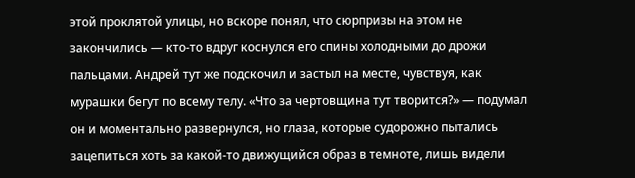этой проклятой улицы, но вскоре понял, что сюрпризы на этом не закончились — кто-то вдруг коснулся его спины холодными до дрожи пальцами. Андрей тут же подскочил и застыл на месте, чувствуя, как мурашки бегут по всему телу. «Что за чертовщина тут творится?» — подумал он и моментально развернулся, но глаза, которые судорожно пытались зацепиться хоть за какой-то движущийся образ в темноте, лишь видели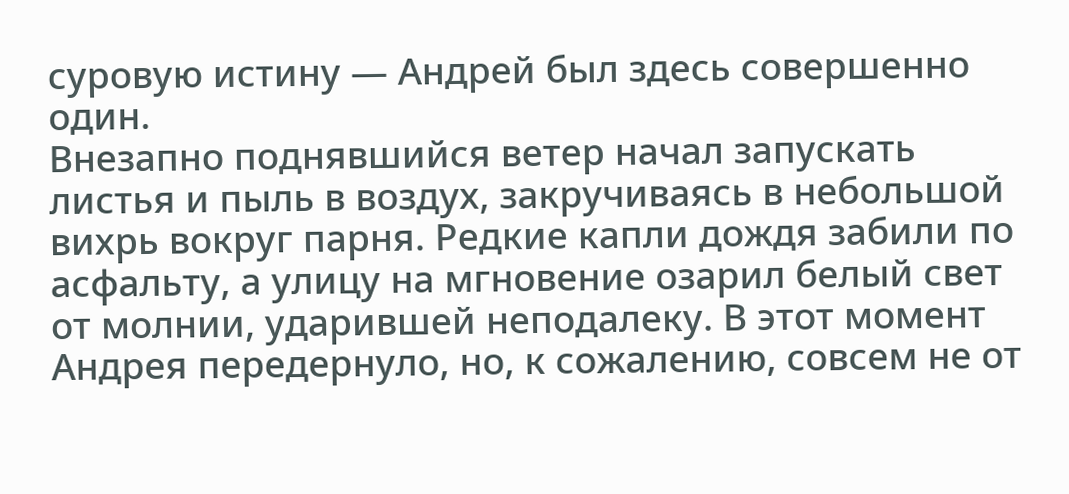суровую истину — Андрей был здесь совершенно один.
Внезапно поднявшийся ветер начал запускать листья и пыль в воздух, закручиваясь в небольшой вихрь вокруг парня. Редкие капли дождя забили по асфальту, а улицу на мгновение озарил белый свет от молнии, ударившей неподалеку. В этот момент Андрея передернуло, но, к сожалению, совсем не от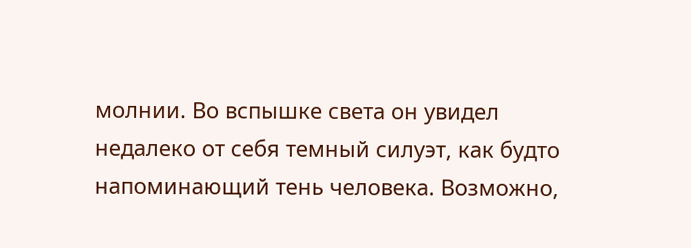молнии. Во вспышке света он увидел недалеко от себя темный силуэт, как будто напоминающий тень человека. Возможно,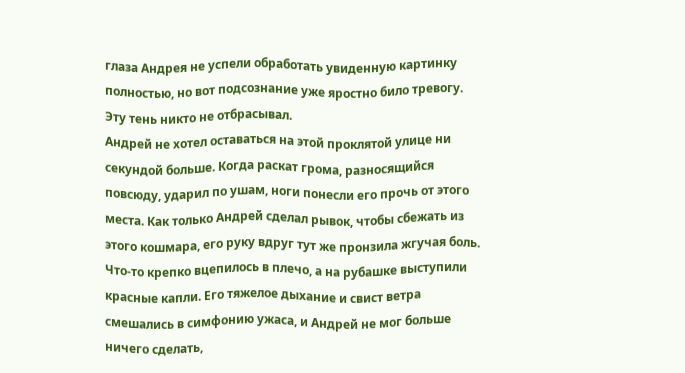глаза Андрея не успели обработать увиденную картинку полностью, но вот подсознание уже яростно било тревогу. Эту тень никто не отбрасывал.
Андрей не хотел оставаться на этой проклятой улице ни секундой больше. Когда раскат грома, разносящийся повсюду, ударил по ушам, ноги понесли его прочь от этого места. Как только Андрей сделал рывок, чтобы сбежать из этого кошмара, его руку вдруг тут же пронзила жгучая боль. Что-то крепко вцепилось в плечо, а на рубашке выступили красные капли. Его тяжелое дыхание и свист ветра смешались в симфонию ужаса, и Андрей не мог больше ничего сделать,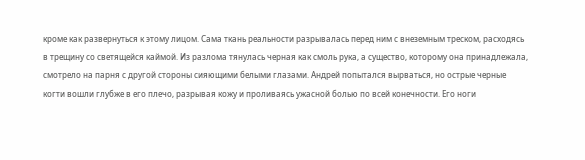кроме как развернуться к этому лицом. Сама ткань реальности разрывалась перед ним с внеземным треском, расходясь в трещину со светящейся каймой. Из разлома тянулась черная как смоль рука, а существо, которому она принадлежала, смотрело на парня с другой стороны сияющими белыми глазами. Андрей попытался вырваться, но острые черные когти вошли глубже в его плечо, разрывая кожу и проливаясь ужасной болью по всей конечности. Его ноги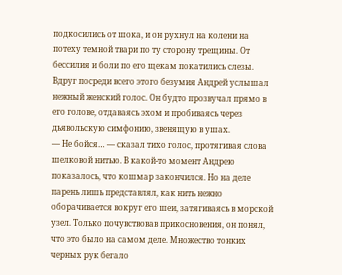подкосились от шока, и он рухнул на колени на потеху темной твари по ту сторону трещины. От бессилия и боли по его щекам покатились слезы.
Вдруг посреди всего этого безумия Андрей услышал нежный женский голос. Он будто прозвучал прямо в его голове, отдаваясь эхом и пробиваясь через дьявольскую симфонию, звенящую в ушах.
— Не бойся… — сказал тихо голос, протягивая слова шелковой нитью. В какой-то момент Андрею показалось, что кошмар закончился. Но на деле парень лишь представлял, как нить нежно оборачивается вокруг его шеи, затягиваясь в морской узел. Только почувствовав прикосновения, он понял, что это было на самом деле. Множество тонких черных рук бегало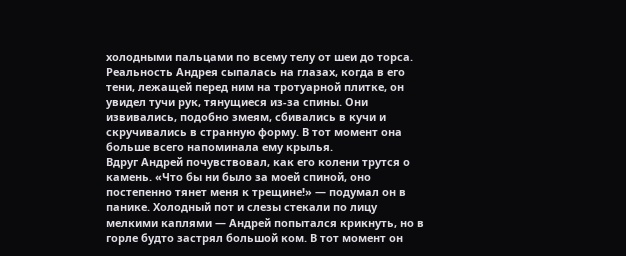холодными пальцами по всему телу от шеи до торса. Реальность Андрея сыпалась на глазах, когда в его тени, лежащей перед ним на тротуарной плитке, он увидел тучи рук, тянущиеся из-за спины. Они извивались, подобно змеям, сбивались в кучи и скручивались в странную форму. В тот момент она больше всего напоминала ему крылья.
Вдруг Андрей почувствовал, как его колени трутся о камень. «Что бы ни было за моей спиной, оно постепенно тянет меня к трещине!» — подумал он в панике. Холодный пот и слезы стекали по лицу мелкими каплями — Андрей попытался крикнуть, но в горле будто застрял большой ком. В тот момент он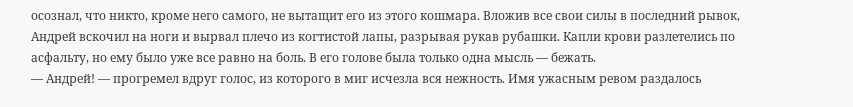осознал, что никто, кроме него самого, не вытащит его из этого кошмара. Вложив все свои силы в последний рывок, Андрей вскочил на ноги и вырвал плечо из когтистой лапы, разрывая рукав рубашки. Капли крови разлетелись по асфальту, но ему было уже все равно на боль. В его голове была только одна мысль — бежать.
— Андрей! — прогремел вдруг голос, из которого в миг исчезла вся нежность. Имя ужасным ревом раздалось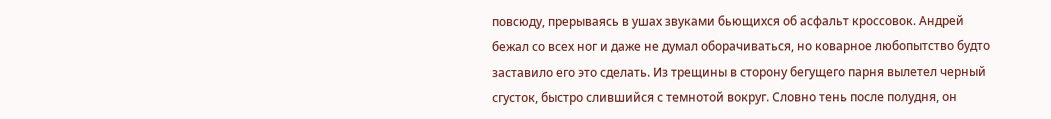повсюду, прерываясь в ушах звуками бьющихся об асфальт кроссовок. Андрей бежал со всех ног и даже не думал оборачиваться, но коварное любопытство будто заставило его это сделать. Из трещины в сторону бегущего парня вылетел черный сгусток, быстро слившийся с темнотой вокруг. Словно тень после полудня, он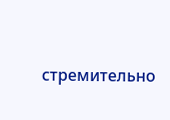стремительно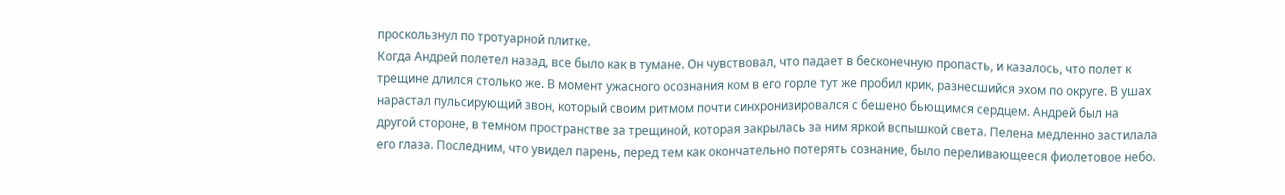проскользнул по тротуарной плитке.
Когда Андрей полетел назад, все было как в тумане. Он чувствовал, что падает в бесконечную пропасть, и казалось, что полет к трещине длился столько же. В момент ужасного осознания ком в его горле тут же пробил крик, разнесшийся эхом по округе. В ушах нарастал пульсирующий звон, который своим ритмом почти синхронизировался с бешено бьющимся сердцем. Андрей был на другой стороне, в темном пространстве за трещиной, которая закрылась за ним яркой вспышкой света. Пелена медленно застилала его глаза. Последним, что увидел парень, перед тем как окончательно потерять сознание, было переливающееся фиолетовое небо.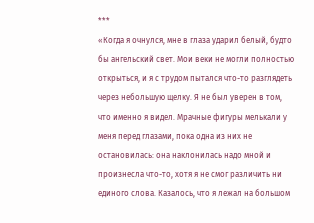***
«Когда я очнулся, мне в глаза ударил белый, будто бы ангельский свет. Мои веки не могли полностью открыться, и я с трудом пытался что-то разглядеть через небольшую щелку. Я не был уверен в том, что именно я видел. Мрачные фигуры мелькали у меня перед глазами, пока одна из них не остановилась: она наклонилась надо мной и произнесла что-то, хотя я не смог различить ни единого слова. Казалось, что я лежал на большом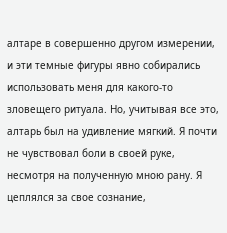алтаре в совершенно другом измерении, и эти темные фигуры явно собирались использовать меня для какого-то зловещего ритуала. Но, учитывая все это, алтарь был на удивление мягкий. Я почти не чувствовал боли в своей руке, несмотря на полученную мною рану. Я цеплялся за свое сознание,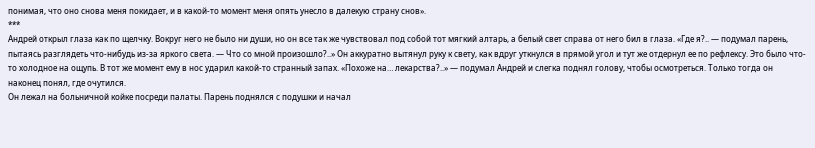понимая, что оно снова меня покидает, и в какой-то момент меня опять унесло в далекую страну снов».
***
Андрей открыл глаза как по щелчку. Вокруг него не было ни души, но он все так же чувствовал под собой тот мягкий алтарь, а белый свет справа от него бил в глаза. «Где я?.. — подумал парень, пытаясь разглядеть что-нибудь из-за яркого света. — Что со мной произошло?..» Он аккуратно вытянул руку к свету, как вдруг уткнулся в прямой угол и тут же отдернул ее по рефлексу. Это было что-то холодное на ощупь. В тот же момент ему в нос ударил какой-то странный запах. «Похоже на… лекарства?..» — подумал Андрей и слегка поднял голову, чтобы осмотреться. Только тогда он наконец понял, где очутился.
Он лежал на больничной койке посреди палаты. Парень поднялся с подушки и начал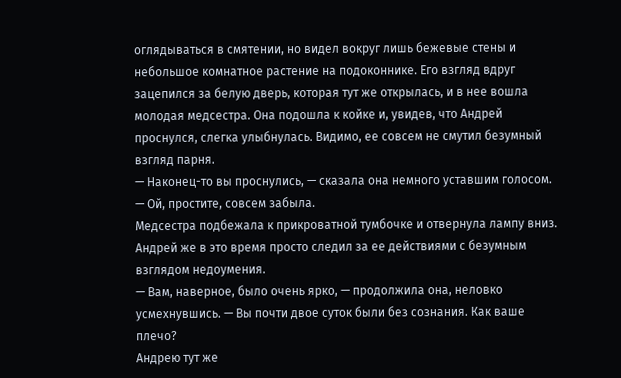оглядываться в смятении, но видел вокруг лишь бежевые стены и небольшое комнатное растение на подоконнике. Его взгляд вдруг зацепился за белую дверь, которая тут же открылась, и в нее вошла молодая медсестра. Она подошла к койке и, увидев, что Андрей проснулся, слегка улыбнулась. Видимо, ее совсем не смутил безумный взгляд парня.
— Наконец-то вы проснулись, — сказала она немного уставшим голосом. — Ой, простите, совсем забыла.
Медсестра подбежала к прикроватной тумбочке и отвернула лампу вниз. Андрей же в это время просто следил за ее действиями с безумным взглядом недоумения.
— Вам, наверное, было очень ярко, — продолжила она, неловко усмехнувшись. — Вы почти двое суток были без сознания. Как ваше плечо?
Андрею тут же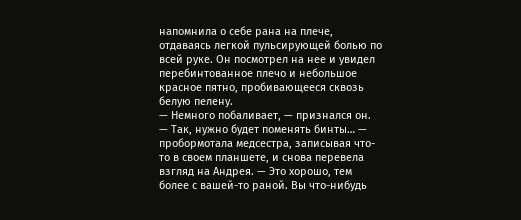напомнила о себе рана на плече, отдаваясь легкой пульсирующей болью по всей руке. Он посмотрел на нее и увидел перебинтованное плечо и небольшое красное пятно, пробивающееся сквозь белую пелену.
— Немного побаливает, — признался он.
— Так, нужно будет поменять бинты… — пробормотала медсестра, записывая что-то в своем планшете, и снова перевела взгляд на Андрея. — Это хорошо, тем более с вашей-то раной. Вы что-нибудь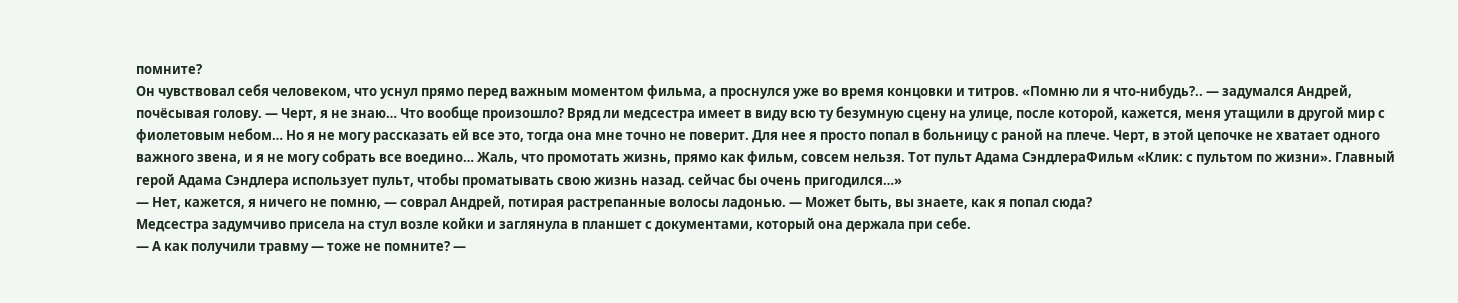помните?
Он чувствовал себя человеком, что уснул прямо перед важным моментом фильма, а проснулся уже во время концовки и титров. «Помню ли я что-нибудь?.. — задумался Андрей, почёсывая голову. — Черт, я не знаю… Что вообще произошло? Вряд ли медсестра имеет в виду всю ту безумную сцену на улице, после которой, кажется, меня утащили в другой мир с фиолетовым небом… Но я не могу рассказать ей все это, тогда она мне точно не поверит. Для нее я просто попал в больницу с раной на плече. Черт, в этой цепочке не хватает одного важного звена, и я не могу собрать все воедино… Жаль, что промотать жизнь, прямо как фильм, совсем нельзя. Тот пульт Адама СэндлераФильм «Клик: с пультом по жизни». Главный герой Адама Сэндлера использует пульт, чтобы проматывать свою жизнь назад. сейчас бы очень пригодился…»
— Нет, кажется, я ничего не помню, — соврал Андрей, потирая растрепанные волосы ладонью. — Может быть, вы знаете, как я попал сюда?
Медсестра задумчиво присела на стул возле койки и заглянула в планшет с документами, который она держала при себе.
— А как получили травму — тоже не помните? —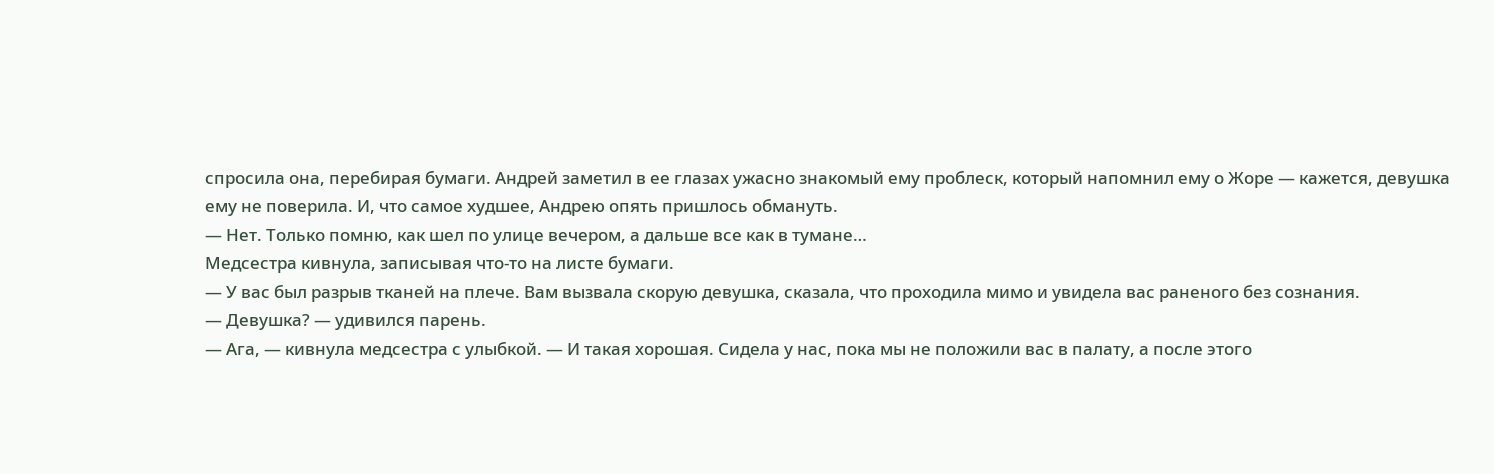спросила она, перебирая бумаги. Андрей заметил в ее глазах ужасно знакомый ему проблеск, который напомнил ему о Жоре — кажется, девушка ему не поверила. И, что самое худшее, Андрею опять пришлось обмануть.
— Нет. Только помню, как шел по улице вечером, а дальше все как в тумане…
Медсестра кивнула, записывая что-то на листе бумаги.
— У вас был разрыв тканей на плече. Вам вызвала скорую девушка, сказала, что проходила мимо и увидела вас раненого без сознания.
— Девушка? — удивился парень.
— Ага, — кивнула медсестра с улыбкой. — И такая хорошая. Сидела у нас, пока мы не положили вас в палату, а после этого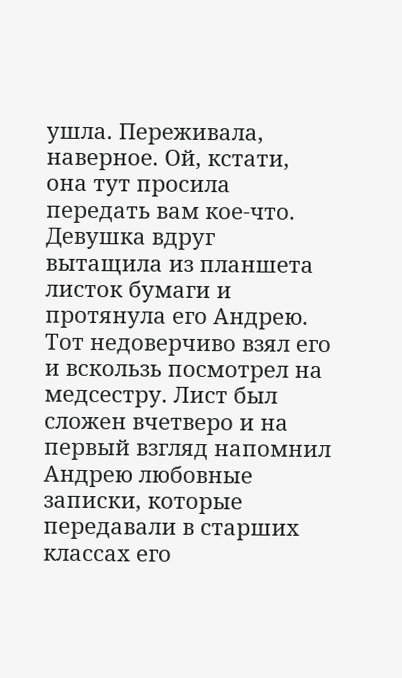ушла. Переживала, наверное. Ой, кстати, она тут просила передать вам кое-что.
Девушка вдруг вытащила из планшета листок бумаги и протянула его Андрею. Тот недоверчиво взял его и вскользь посмотрел на медсестру. Лист был сложен вчетверо и на первый взгляд напомнил Андрею любовные записки, которые передавали в старших классах его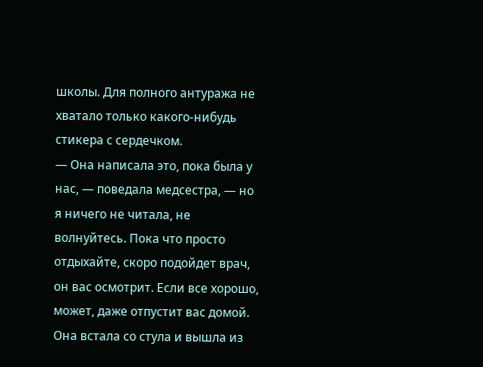школы. Для полного антуража не хватало только какого-нибудь стикера с сердечком.
— Она написала это, пока была у нас, — поведала медсестра, — но я ничего не читала, не волнуйтесь. Пока что просто отдыхайте, скоро подойдет врач, он вас осмотрит. Если все хорошо, может, даже отпустит вас домой.
Она встала со стула и вышла из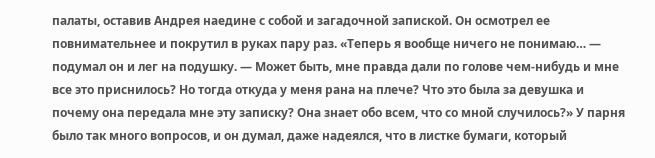палаты, оставив Андрея наедине с собой и загадочной запиской. Он осмотрел ее повнимательнее и покрутил в руках пару раз. «Теперь я вообще ничего не понимаю… — подумал он и лег на подушку. — Может быть, мне правда дали по голове чем-нибудь и мне все это приснилось? Но тогда откуда у меня рана на плече? Что это была за девушка и почему она передала мне эту записку? Она знает обо всем, что со мной случилось?» У парня было так много вопросов, и он думал, даже надеялся, что в листке бумаги, который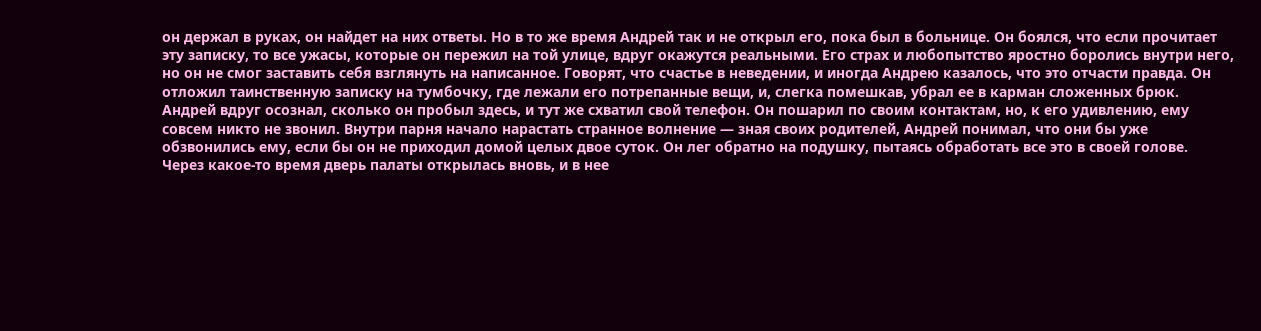он держал в руках, он найдет на них ответы. Но в то же время Андрей так и не открыл его, пока был в больнице. Он боялся, что если прочитает эту записку, то все ужасы, которые он пережил на той улице, вдруг окажутся реальными. Его страх и любопытство яростно боролись внутри него, но он не смог заставить себя взглянуть на написанное. Говорят, что счастье в неведении, и иногда Андрею казалось, что это отчасти правда. Он отложил таинственную записку на тумбочку, где лежали его потрепанные вещи, и, слегка помешкав, убрал ее в карман сложенных брюк.
Андрей вдруг осознал, сколько он пробыл здесь, и тут же схватил свой телефон. Он пошарил по своим контактам, но, к его удивлению, ему совсем никто не звонил. Внутри парня начало нарастать странное волнение — зная своих родителей, Андрей понимал, что они бы уже обзвонились ему, если бы он не приходил домой целых двое суток. Он лег обратно на подушку, пытаясь обработать все это в своей голове.
Через какое-то время дверь палаты открылась вновь, и в нее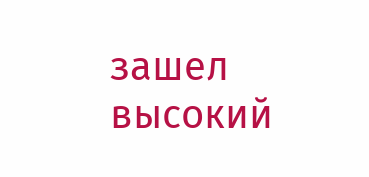зашел высокий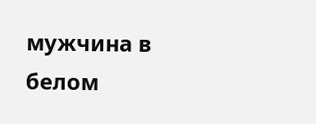мужчина в белом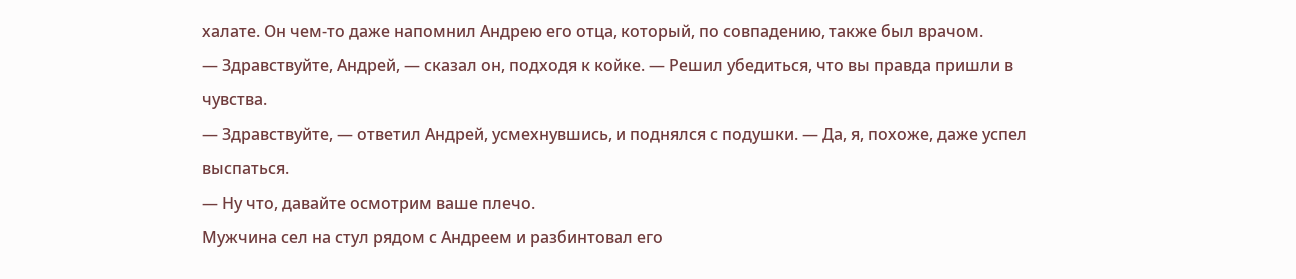халате. Он чем-то даже напомнил Андрею его отца, который, по совпадению, также был врачом.
— Здравствуйте, Андрей, — сказал он, подходя к койке. — Решил убедиться, что вы правда пришли в чувства.
— Здравствуйте, — ответил Андрей, усмехнувшись, и поднялся с подушки. — Да, я, похоже, даже успел выспаться.
— Ну что, давайте осмотрим ваше плечо.
Мужчина сел на стул рядом с Андреем и разбинтовал его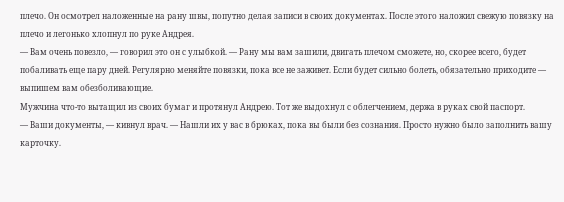плечо. Он осмотрел наложенные на рану швы, попутно делая записи в своих документах. После этого наложил свежую повязку на плечо и легонько хлопнул по руке Андрея.
— Вам очень повезло, — говорил это он с улыбкой. — Рану мы вам зашили, двигать плечом сможете, но, скорее всего, будет побаливать еще пару дней. Регулярно меняйте повязки, пока все не заживет. Если будет сильно болеть, обязательно приходите — выпишем вам обезболивающие.
Мужчина что-то вытащил из своих бумаг и протянул Андрею. Тот же выдохнул с облегчением, держа в руках свой паспорт.
— Ваши документы, — кивнул врач. — Нашли их у вас в брюках, пока вы были без сознания. Просто нужно было заполнить вашу карточку.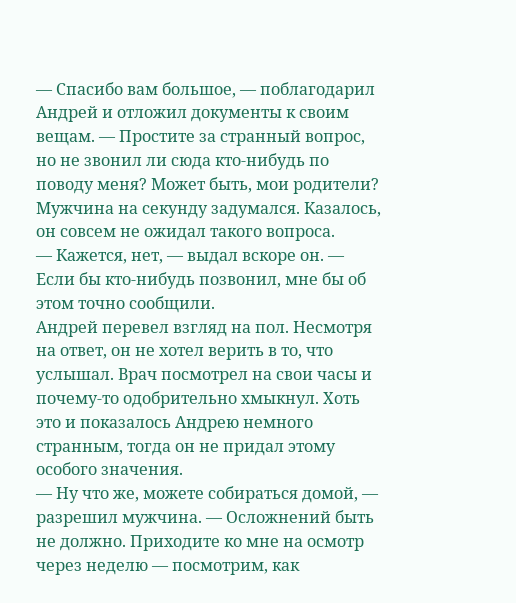— Спасибо вам большое, — поблагодарил Андрей и отложил документы к своим вещам. — Простите за странный вопрос, но не звонил ли сюда кто-нибудь по поводу меня? Может быть, мои родители?
Мужчина на секунду задумался. Казалось, он совсем не ожидал такого вопроса.
— Кажется, нет, — выдал вскоре он. — Если бы кто-нибудь позвонил, мне бы об этом точно сообщили.
Андрей перевел взгляд на пол. Несмотря на ответ, он не хотел верить в то, что услышал. Врач посмотрел на свои часы и почему-то одобрительно хмыкнул. Хоть это и показалось Андрею немного странным, тогда он не придал этому особого значения.
— Ну что же, можете собираться домой, — разрешил мужчина. — Осложнений быть не должно. Приходите ко мне на осмотр через неделю — посмотрим, как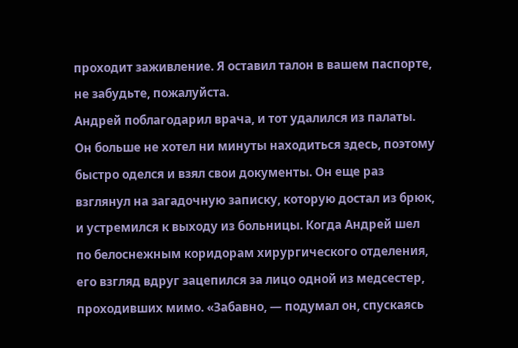проходит заживление. Я оставил талон в вашем паспорте, не забудьте, пожалуйста.
Андрей поблагодарил врача, и тот удалился из палаты. Он больше не хотел ни минуты находиться здесь, поэтому быстро оделся и взял свои документы. Он еще раз взглянул на загадочную записку, которую достал из брюк, и устремился к выходу из больницы. Когда Андрей шел по белоснежным коридорам хирургического отделения, его взгляд вдруг зацепился за лицо одной из медсестер, проходивших мимо. «Забавно, — подумал он, спускаясь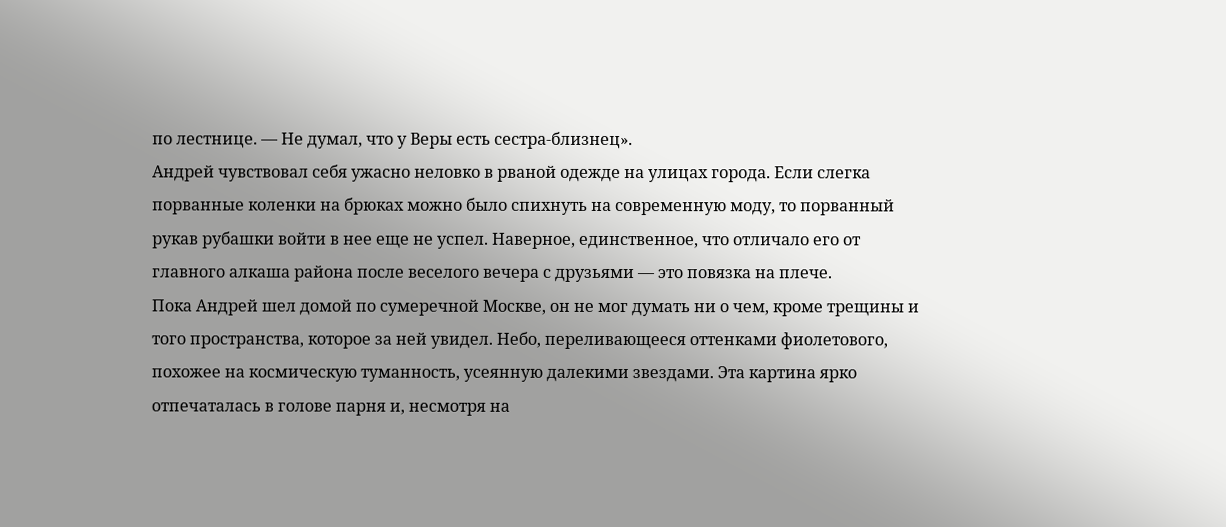по лестнице. — Не думал, что у Веры есть сестра-близнец».
Андрей чувствовал себя ужасно неловко в рваной одежде на улицах города. Если слегка порванные коленки на брюках можно было спихнуть на современную моду, то порванный рукав рубашки войти в нее еще не успел. Наверное, единственное, что отличало его от главного алкаша района после веселого вечера с друзьями — это повязка на плече.
Пока Андрей шел домой по сумеречной Москве, он не мог думать ни о чем, кроме трещины и того пространства, которое за ней увидел. Небо, переливающееся оттенками фиолетового, похожее на космическую туманность, усеянную далекими звездами. Эта картина ярко отпечаталась в голове парня и, несмотря на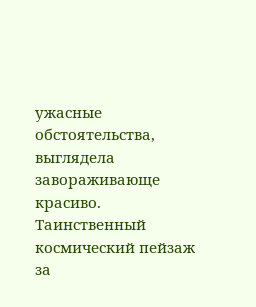ужасные обстоятельства, выглядела завораживающе красиво. Таинственный космический пейзаж за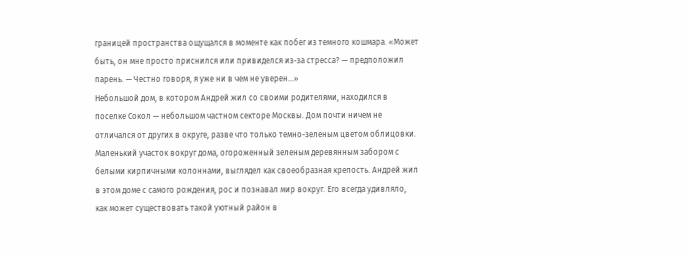границей пространства ощущался в моменте как побег из темного кошмара. «Может быть, он мне просто приснился или привиделся из-за стресса? — предположил парень. — Честно говоря, я уже ни в чем не уверен…»
Небольшой дом, в котором Андрей жил со своими родителями, находился в поселке Сокол — небольшом частном секторе Москвы. Дом почти ничем не отличался от других в округе, разве что только темно-зеленым цветом облицовки. Маленький участок вокруг дома, огороженный зеленым деревянным забором с белыми кирпичными колоннами, выглядел как своеобразная крепость. Андрей жил в этом доме с самого рождения, рос и познавал мир вокруг. Его всегда удивляло, как может существовать такой уютный район в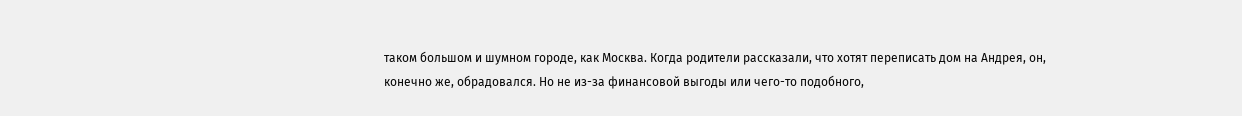таком большом и шумном городе, как Москва. Когда родители рассказали, что хотят переписать дом на Андрея, он, конечно же, обрадовался. Но не из-за финансовой выгоды или чего-то подобного,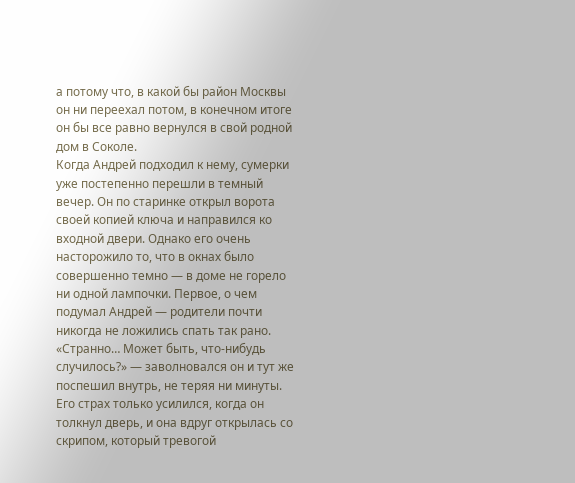а потому что, в какой бы район Москвы он ни переехал потом, в конечном итоге он бы все равно вернулся в свой родной дом в Соколе.
Когда Андрей подходил к нему, сумерки уже постепенно перешли в темный вечер. Он по старинке открыл ворота своей копией ключа и направился ко входной двери. Однако его очень насторожило то, что в окнах было совершенно темно — в доме не горело ни одной лампочки. Первое, о чем подумал Андрей — родители почти никогда не ложились спать так рано. «Странно… Может быть, что-нибудь случилось?» — заволновался он и тут же поспешил внутрь, не теряя ни минуты. Его страх только усилился, когда он толкнул дверь, и она вдруг открылась со скрипом, который тревогой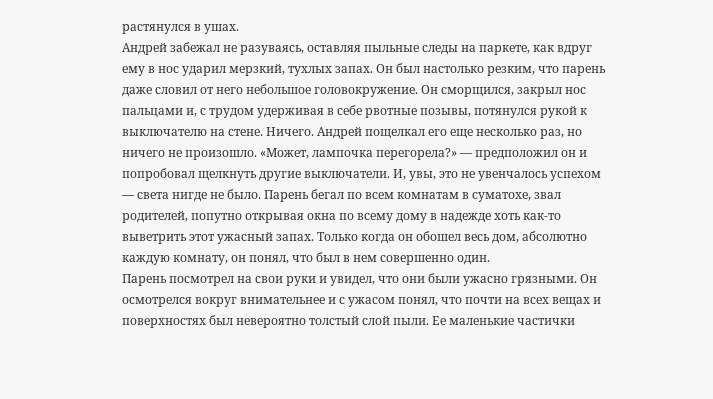растянулся в ушах.
Андрей забежал не разуваясь, оставляя пыльные следы на паркете, как вдруг ему в нос ударил мерзкий, тухлых запах. Он был настолько резким, что парень даже словил от него небольшое головокружение. Он сморщился, закрыл нос пальцами и, с трудом удерживая в себе рвотные позывы, потянулся рукой к выключателю на стене. Ничего. Андрей пощелкал его еще несколько раз, но ничего не произошло. «Может, лампочка перегорела?» — предположил он и попробовал щелкнуть другие выключатели. И, увы, это не увенчалось успехом — света нигде не было. Парень бегал по всем комнатам в суматохе, звал родителей, попутно открывая окна по всему дому в надежде хоть как-то выветрить этот ужасный запах. Только когда он обошел весь дом, абсолютно каждую комнату, он понял, что был в нем совершенно один.
Парень посмотрел на свои руки и увидел, что они были ужасно грязными. Он осмотрелся вокруг внимательнее и с ужасом понял, что почти на всех вещах и поверхностях был невероятно толстый слой пыли. Ее маленькие частички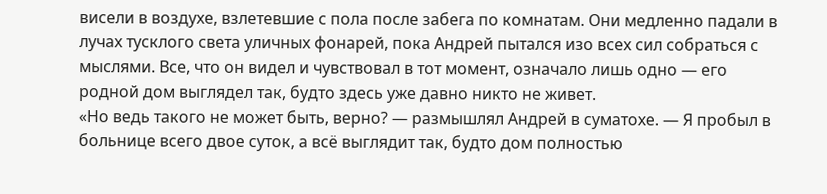висели в воздухе, взлетевшие с пола после забега по комнатам. Они медленно падали в лучах тусклого света уличных фонарей, пока Андрей пытался изо всех сил собраться с мыслями. Все, что он видел и чувствовал в тот момент, означало лишь одно — его родной дом выглядел так, будто здесь уже давно никто не живет.
«Но ведь такого не может быть, верно? — размышлял Андрей в суматохе. — Я пробыл в больнице всего двое суток, а всё выглядит так, будто дом полностью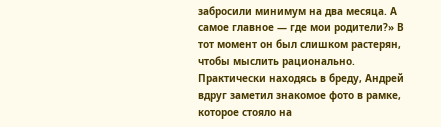забросили минимум на два месяца. А самое главное — где мои родители?» В тот момент он был слишком растерян, чтобы мыслить рационально. Практически находясь в бреду, Андрей вдруг заметил знакомое фото в рамке, которое стояло на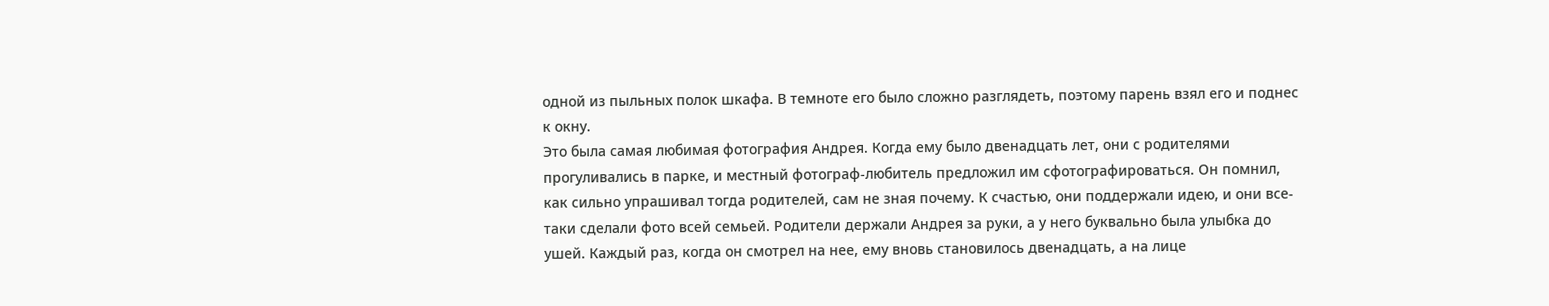одной из пыльных полок шкафа. В темноте его было сложно разглядеть, поэтому парень взял его и поднес к окну.
Это была самая любимая фотография Андрея. Когда ему было двенадцать лет, они с родителями прогуливались в парке, и местный фотограф-любитель предложил им сфотографироваться. Он помнил, как сильно упрашивал тогда родителей, сам не зная почему. К счастью, они поддержали идею, и они все-таки сделали фото всей семьей. Родители держали Андрея за руки, а у него буквально была улыбка до ушей. Каждый раз, когда он смотрел на нее, ему вновь становилось двенадцать, а на лице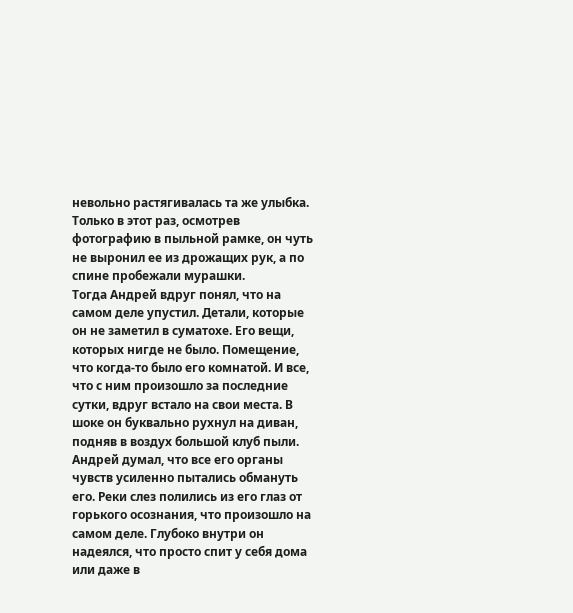невольно растягивалась та же улыбка. Только в этот раз, осмотрев фотографию в пыльной рамке, он чуть не выронил ее из дрожащих рук, а по спине пробежали мурашки.
Тогда Андрей вдруг понял, что на самом деле упустил. Детали, которые он не заметил в суматохе. Его вещи, которых нигде не было. Помещение, что когда-то было его комнатой. И все, что с ним произошло за последние сутки, вдруг встало на свои места. В шоке он буквально рухнул на диван, подняв в воздух большой клуб пыли. Андрей думал, что все его органы чувств усиленно пытались обмануть его. Реки слез полились из его глаз от горького осознания, что произошло на самом деле. Глубоко внутри он надеялся, что просто спит у себя дома или даже в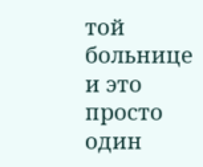той больнице и это просто один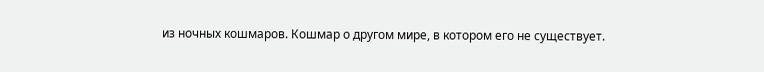из ночных кошмаров. Кошмар о другом мире, в котором его не существует.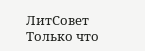ЛитСовет
Только что